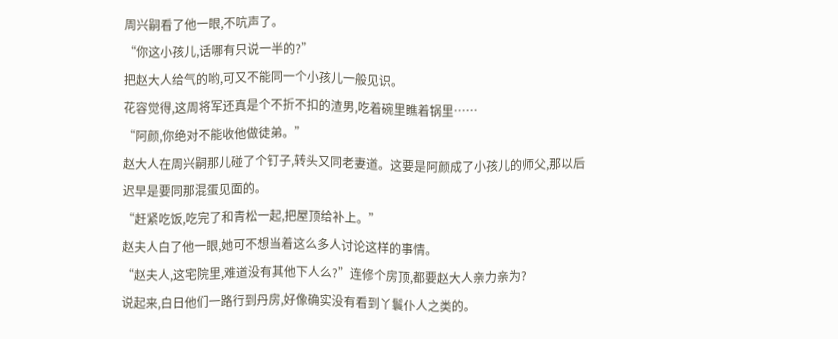周兴嗣看了他一眼,不吭声了。
“你这小孩儿,话哪有只说一半的?”
把赵大人给气的哟,可又不能同一个小孩儿一般见识。
花容觉得,这周将军还真是个不折不扣的渣男,吃着碗里瞧着锅里……
“阿颜,你绝对不能收他做徒弟。”
赵大人在周兴嗣那儿碰了个钉子,转头又同老妻道。这要是阿颜成了小孩儿的师父,那以后迟早是要同那混蛋见面的。
“赶紧吃饭,吃完了和青松一起,把屋顶给补上。”
赵夫人白了他一眼,她可不想当着这么多人讨论这样的事情。
“赵夫人,这宅院里,难道没有其他下人么?”连修个房顶,都要赵大人亲力亲为?
说起来,白日他们一路行到丹房,好像确实没有看到丫鬟仆人之类的。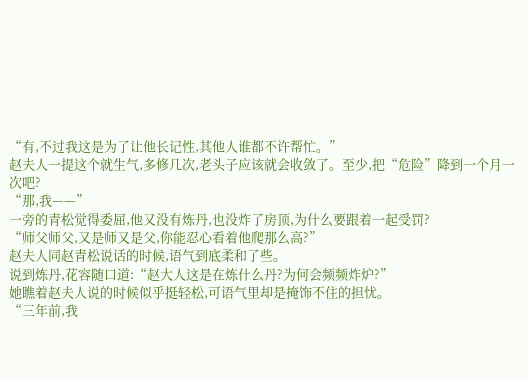“有,不过我这是为了让他长记性,其他人谁都不许帮忙。”
赵夫人一提这个就生气,多修几次,老头子应该就会收敛了。至少,把“危险”降到一个月一次吧?
“那,我——”
一旁的青松觉得委屈,他又没有炼丹,也没炸了房顶,为什么要跟着一起受罚?
“师父师父,又是师又是父,你能忍心看着他爬那么高?”
赵夫人同赵青松说话的时候,语气到底柔和了些。
说到炼丹,花容随口道:“赵大人这是在炼什么丹?为何会频频炸炉?”
她瞧着赵夫人说的时候似乎挺轻松,可语气里却是掩饰不住的担忧。
“三年前,我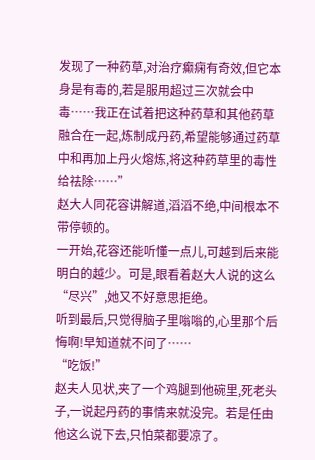发现了一种药草,对治疗癫痫有奇效,但它本身是有毒的,若是服用超过三次就会中毒……我正在试着把这种药草和其他药草融合在一起,炼制成丹药,希望能够通过药草中和再加上丹火熔炼,将这种药草里的毒性给祛除……”
赵大人同花容讲解道,滔滔不绝,中间根本不带停顿的。
一开始,花容还能听懂一点儿,可越到后来能明白的越少。可是,眼看着赵大人说的这么“尽兴”,她又不好意思拒绝。
听到最后,只觉得脑子里嗡嗡的,心里那个后悔啊!早知道就不问了……
“吃饭!”
赵夫人见状,夹了一个鸡腿到他碗里,死老头子,一说起丹药的事情来就没完。若是任由他这么说下去,只怕菜都要凉了。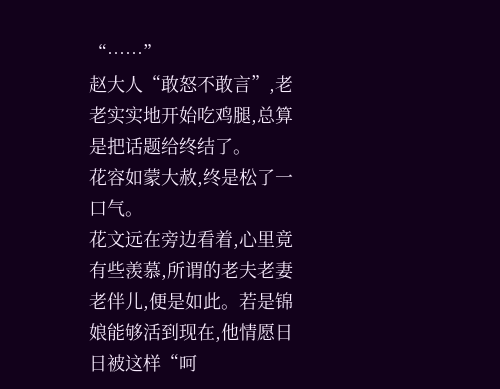“……”
赵大人“敢怒不敢言”,老老实实地开始吃鸡腿,总算是把话题给终结了。
花容如蒙大赦,终是松了一口气。
花文远在旁边看着,心里竟有些羡慕,所谓的老夫老妻老伴儿,便是如此。若是锦娘能够活到现在,他情愿日日被这样“呵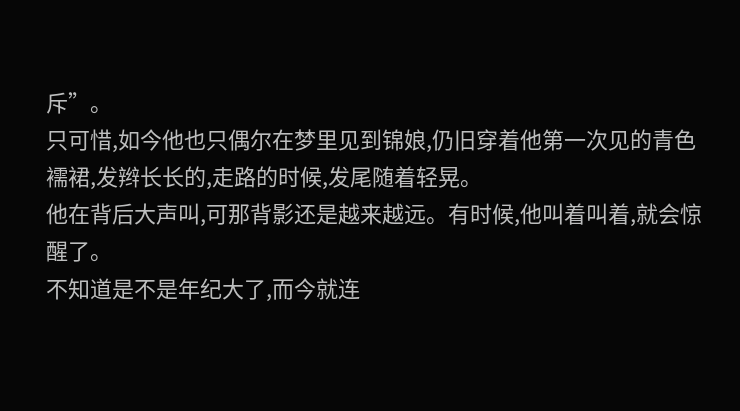斥”。
只可惜,如今他也只偶尔在梦里见到锦娘,仍旧穿着他第一次见的青色襦裙,发辫长长的,走路的时候,发尾随着轻晃。
他在背后大声叫,可那背影还是越来越远。有时候,他叫着叫着,就会惊醒了。
不知道是不是年纪大了,而今就连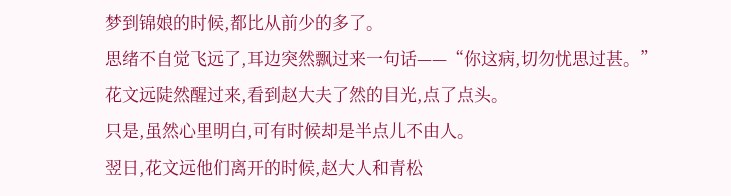梦到锦娘的时候,都比从前少的多了。
思绪不自觉飞远了,耳边突然飘过来一句话——“你这病,切勿忧思过甚。”
花文远陡然醒过来,看到赵大夫了然的目光,点了点头。
只是,虽然心里明白,可有时候却是半点儿不由人。
翌日,花文远他们离开的时候,赵大人和青松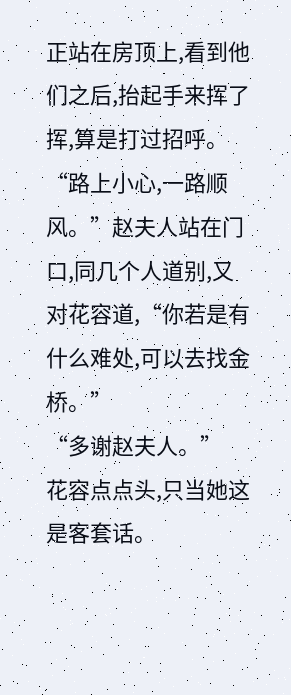正站在房顶上,看到他们之后,抬起手来挥了挥,算是打过招呼。
“路上小心,一路顺风。”赵夫人站在门口,同几个人道别,又对花容道,“你若是有什么难处,可以去找金桥。”
“多谢赵夫人。”
花容点点头,只当她这是客套话。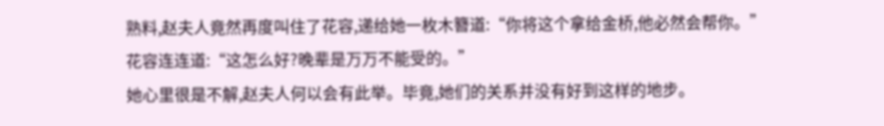熟料,赵夫人竟然再度叫住了花容,递给她一枚木簪道:“你将这个拿给金桥,他必然会帮你。”
花容连连道:“这怎么好?晚辈是万万不能受的。”
她心里很是不解,赵夫人何以会有此举。毕竟,她们的关系并没有好到这样的地步。